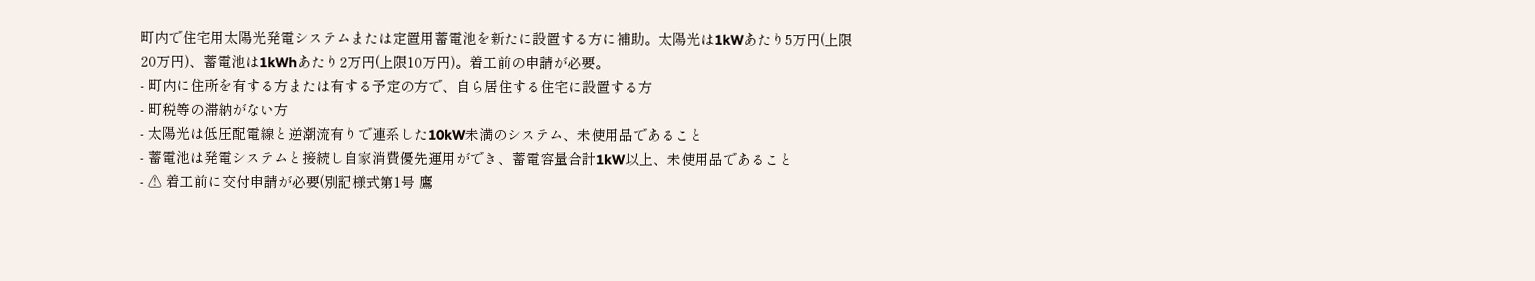町内で住宅用太陽光発電システムまたは定置用蓄電池を新たに設置する方に補助。太陽光は1kWあたり5万円(上限20万円)、蓄電池は1kWhあたり2万円(上限10万円)。着工前の申請が必要。
- 町内に住所を有する方または有する予定の方で、自ら居住する住宅に設置する方
- 町税等の滞納がない方
- 太陽光は低圧配電線と逆潮流有りで連系した10kW未満のシステム、未使用品であること
- 蓄電池は発電システムと接続し自家消費優先運用ができ、蓄電容量合計1kW以上、未使用品であること
- ⚠ 着工前に交付申請が必要(別記様式第1号 鷹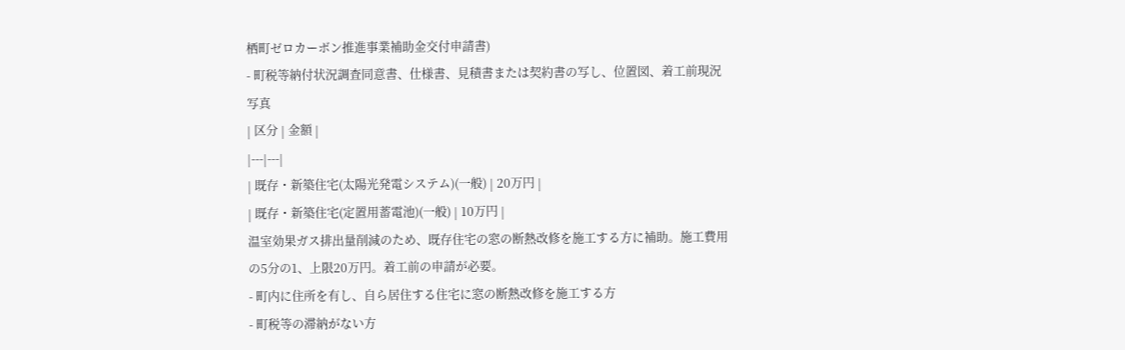栖町ゼロカーボン推進事業補助金交付申請書)
- 町税等納付状況調査同意書、仕様書、見積書または契約書の写し、位置図、着工前現況写真
| 区分 | 金額 |
|---|---|
| 既存・新築住宅(太陽光発電システム)(一般) | 20万円 |
| 既存・新築住宅(定置用蓄電池)(一般) | 10万円 |
温室効果ガス排出量削減のため、既存住宅の窓の断熱改修を施工する方に補助。施工費用の5分の1、上限20万円。着工前の申請が必要。
- 町内に住所を有し、自ら居住する住宅に窓の断熱改修を施工する方
- 町税等の滞納がない方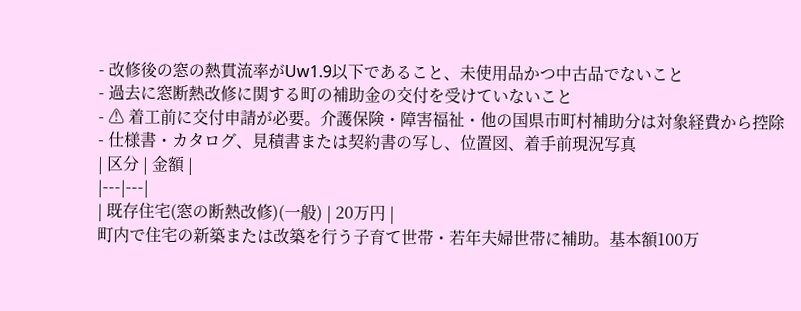- 改修後の窓の熱貫流率がUw1.9以下であること、未使用品かつ中古品でないこと
- 過去に窓断熱改修に関する町の補助金の交付を受けていないこと
- ⚠ 着工前に交付申請が必要。介護保険・障害福祉・他の国県市町村補助分は対象経費から控除
- 仕様書・カタログ、見積書または契約書の写し、位置図、着手前現況写真
| 区分 | 金額 |
|---|---|
| 既存住宅(窓の断熱改修)(一般) | 20万円 |
町内で住宅の新築または改築を行う子育て世帯・若年夫婦世帯に補助。基本額100万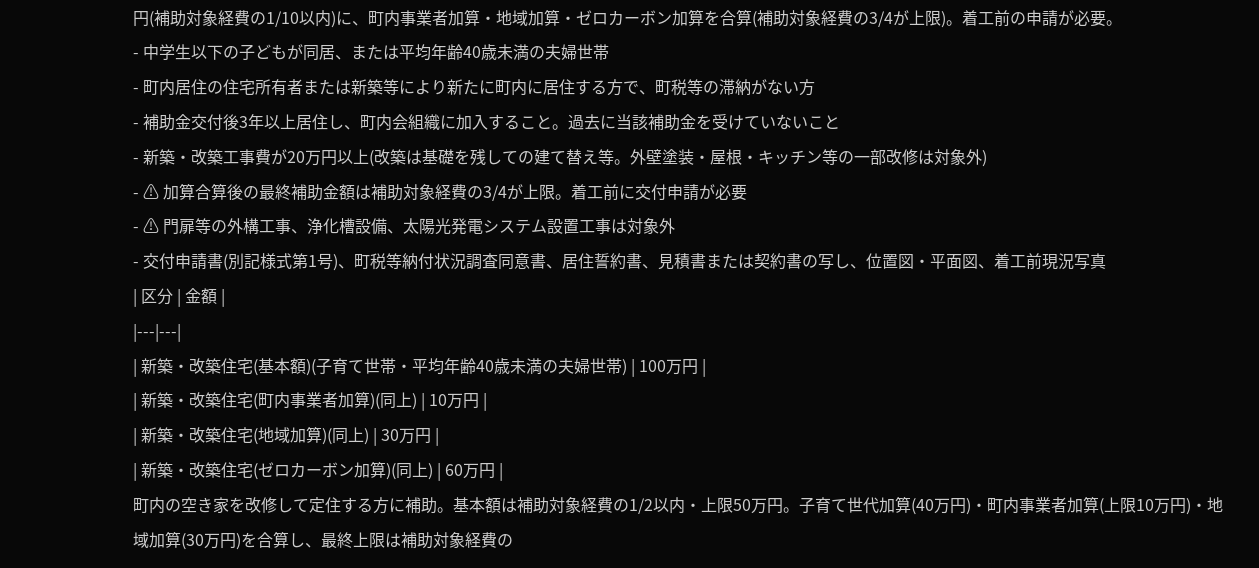円(補助対象経費の1/10以内)に、町内事業者加算・地域加算・ゼロカーボン加算を合算(補助対象経費の3/4が上限)。着工前の申請が必要。
- 中学生以下の子どもが同居、または平均年齢40歳未満の夫婦世帯
- 町内居住の住宅所有者または新築等により新たに町内に居住する方で、町税等の滞納がない方
- 補助金交付後3年以上居住し、町内会組織に加入すること。過去に当該補助金を受けていないこと
- 新築・改築工事費が20万円以上(改築は基礎を残しての建て替え等。外壁塗装・屋根・キッチン等の一部改修は対象外)
- ⚠ 加算合算後の最終補助金額は補助対象経費の3/4が上限。着工前に交付申請が必要
- ⚠ 門扉等の外構工事、浄化槽設備、太陽光発電システム設置工事は対象外
- 交付申請書(別記様式第1号)、町税等納付状況調査同意書、居住誓約書、見積書または契約書の写し、位置図・平面図、着工前現況写真
| 区分 | 金額 |
|---|---|
| 新築・改築住宅(基本額)(子育て世帯・平均年齢40歳未満の夫婦世帯) | 100万円 |
| 新築・改築住宅(町内事業者加算)(同上) | 10万円 |
| 新築・改築住宅(地域加算)(同上) | 30万円 |
| 新築・改築住宅(ゼロカーボン加算)(同上) | 60万円 |
町内の空き家を改修して定住する方に補助。基本額は補助対象経費の1/2以内・上限50万円。子育て世代加算(40万円)・町内事業者加算(上限10万円)・地域加算(30万円)を合算し、最終上限は補助対象経費の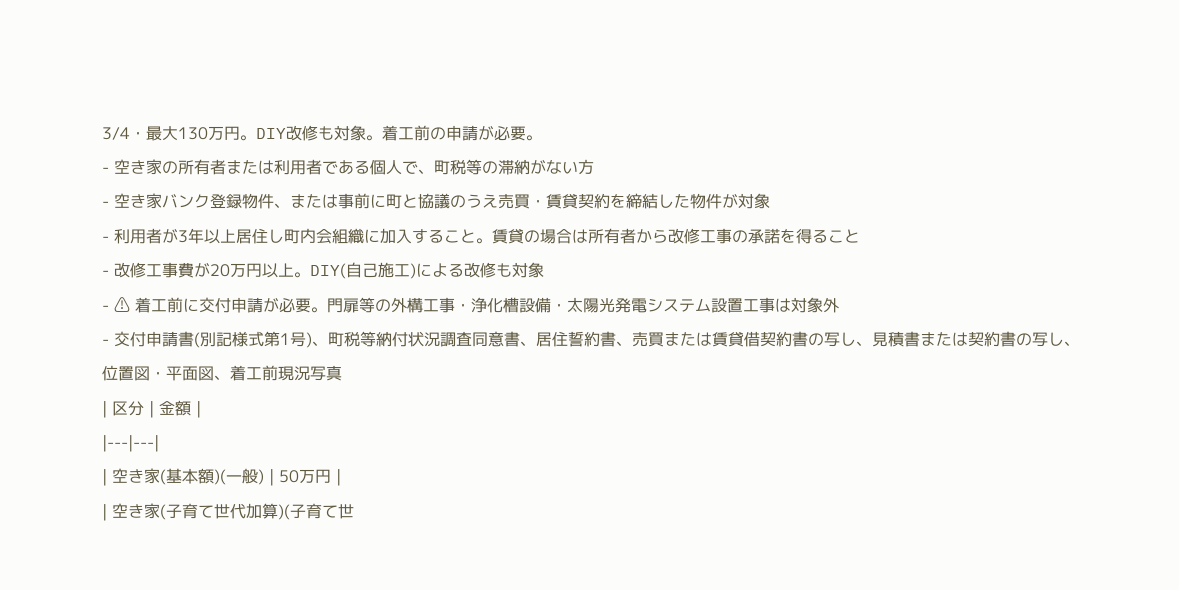3/4・最大130万円。DIY改修も対象。着工前の申請が必要。
- 空き家の所有者または利用者である個人で、町税等の滞納がない方
- 空き家バンク登録物件、または事前に町と協議のうえ売買・賃貸契約を締結した物件が対象
- 利用者が3年以上居住し町内会組織に加入すること。賃貸の場合は所有者から改修工事の承諾を得ること
- 改修工事費が20万円以上。DIY(自己施工)による改修も対象
- ⚠ 着工前に交付申請が必要。門扉等の外構工事・浄化槽設備・太陽光発電システム設置工事は対象外
- 交付申請書(別記様式第1号)、町税等納付状況調査同意書、居住誓約書、売買または賃貸借契約書の写し、見積書または契約書の写し、位置図・平面図、着工前現況写真
| 区分 | 金額 |
|---|---|
| 空き家(基本額)(一般) | 50万円 |
| 空き家(子育て世代加算)(子育て世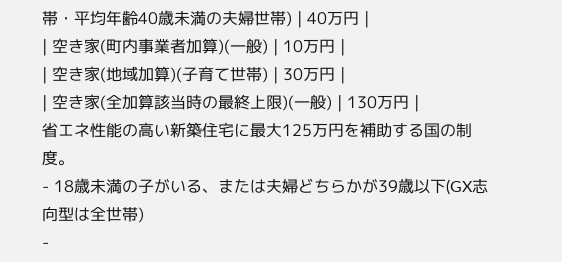帯・平均年齢40歳未満の夫婦世帯) | 40万円 |
| 空き家(町内事業者加算)(一般) | 10万円 |
| 空き家(地域加算)(子育て世帯) | 30万円 |
| 空き家(全加算該当時の最終上限)(一般) | 130万円 |
省エネ性能の高い新築住宅に最大125万円を補助する国の制度。
- 18歳未満の子がいる、または夫婦どちらかが39歳以下(GX志向型は全世帯)
-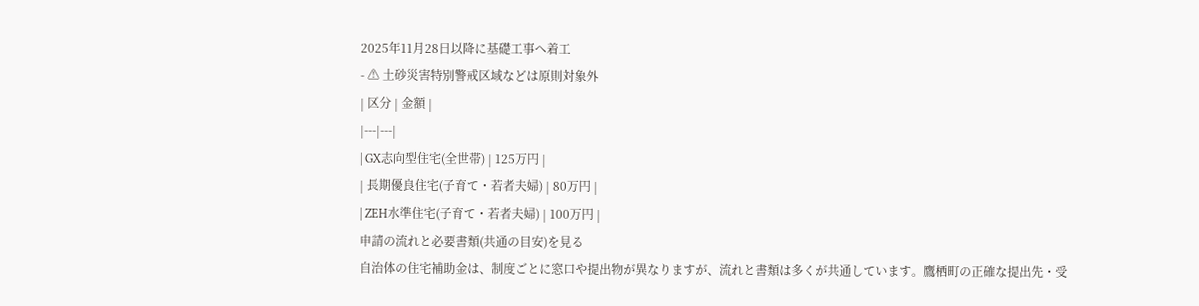2025年11月28日以降に基礎工事へ着工
- ⚠ 土砂災害特別警戒区域などは原則対象外
| 区分 | 金額 |
|---|---|
| GX志向型住宅(全世帯) | 125万円 |
| 長期優良住宅(子育て・若者夫婦) | 80万円 |
| ZEH水準住宅(子育て・若者夫婦) | 100万円 |
申請の流れと必要書類(共通の目安)を見る
自治体の住宅補助金は、制度ごとに窓口や提出物が異なりますが、流れと書類は多くが共通しています。鷹栖町の正確な提出先・受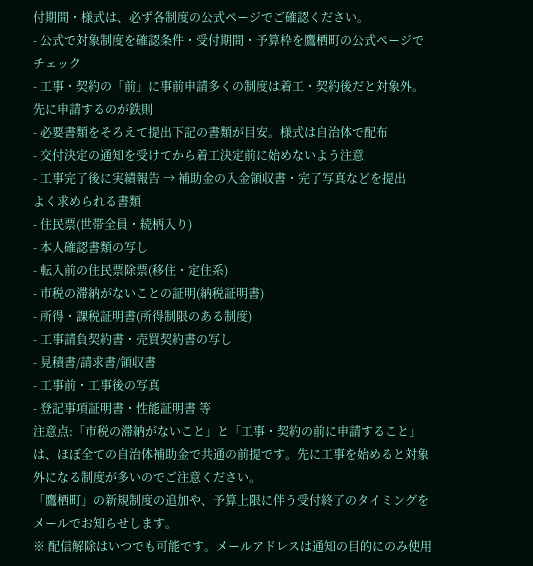付期間・様式は、必ず各制度の公式ページでご確認ください。
- 公式で対象制度を確認条件・受付期間・予算枠を鷹栖町の公式ページでチェック
- 工事・契約の「前」に事前申請多くの制度は着工・契約後だと対象外。先に申請するのが鉄則
- 必要書類をそろえて提出下記の書類が目安。様式は自治体で配布
- 交付決定の通知を受けてから着工決定前に始めないよう注意
- 工事完了後に実績報告 → 補助金の入金領収書・完了写真などを提出
よく求められる書類
- 住民票(世帯全員・続柄入り)
- 本人確認書類の写し
- 転入前の住民票除票(移住・定住系)
- 市税の滞納がないことの証明(納税証明書)
- 所得・課税証明書(所得制限のある制度)
- 工事請負契約書・売買契約書の写し
- 見積書/請求書/領収書
- 工事前・工事後の写真
- 登記事項証明書・性能証明書 等
注意点:「市税の滞納がないこと」と「工事・契約の前に申請すること」は、ほぼ全ての自治体補助金で共通の前提です。先に工事を始めると対象外になる制度が多いのでご注意ください。
「鷹栖町」の新規制度の追加や、予算上限に伴う受付終了のタイミングをメールでお知らせします。
※ 配信解除はいつでも可能です。メールアドレスは通知の目的にのみ使用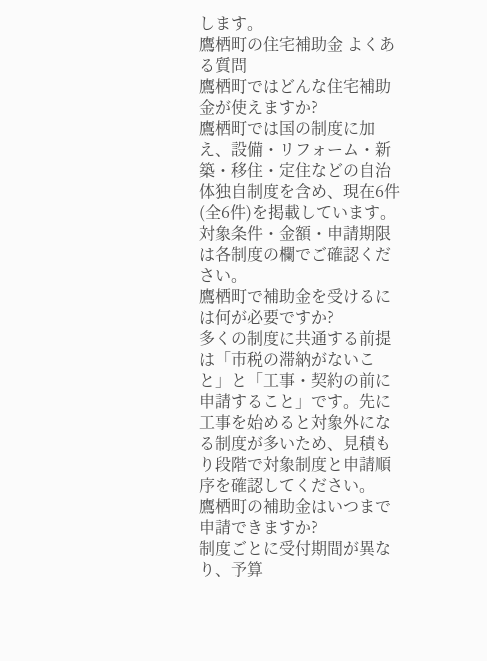します。
鷹栖町の住宅補助金 よくある質問
鷹栖町ではどんな住宅補助金が使えますか?
鷹栖町では国の制度に加え、設備・リフォーム・新築・移住・定住などの自治体独自制度を含め、現在6件(全6件)を掲載しています。対象条件・金額・申請期限は各制度の欄でご確認ください。
鷹栖町で補助金を受けるには何が必要ですか?
多くの制度に共通する前提は「市税の滞納がないこと」と「工事・契約の前に申請すること」です。先に工事を始めると対象外になる制度が多いため、見積もり段階で対象制度と申請順序を確認してください。
鷹栖町の補助金はいつまで申請できますか?
制度ごとに受付期間が異なり、予算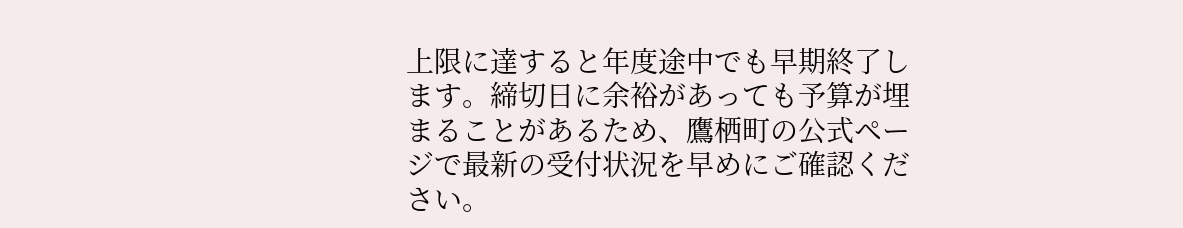上限に達すると年度途中でも早期終了します。締切日に余裕があっても予算が埋まることがあるため、鷹栖町の公式ページで最新の受付状況を早めにご確認ください。